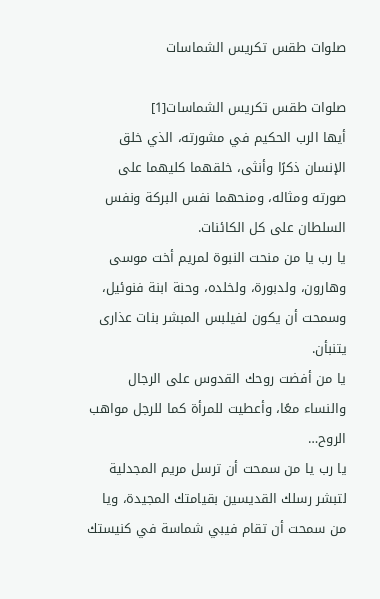صلوات طقس تكريس الشماسات

صلوات طقس تكريس الشماسات[1]
أيها الرب الحكيم في مشورته، الذي خلق الإنسان ذكرًا وأنثى، خلقهما كليهما على صورته ومثاله، ومنحهما نفس البركة ونفس السلطان على كل الكائنات.
يا رب يا من منحت النبوة لمريم أخت موسى وهارون، ولدبورة، ولخلده، وحنة ابنة فنوئيل، وسمحت أن يكون لفيلبس المبشر بنات عذارى يتنبأن.
يا من أفضت روحك القدوس على الرجال والنساء معًا، وأعطيت للمرأة كما للرجل مواهب الروح…
يا رب يا من سمحت أن ترسل مريم المجدلية لتبشر رسلك القديسين بقيامتك المجيدة، ويا من سمحت أن تقام فيبي شماسة في كنيستك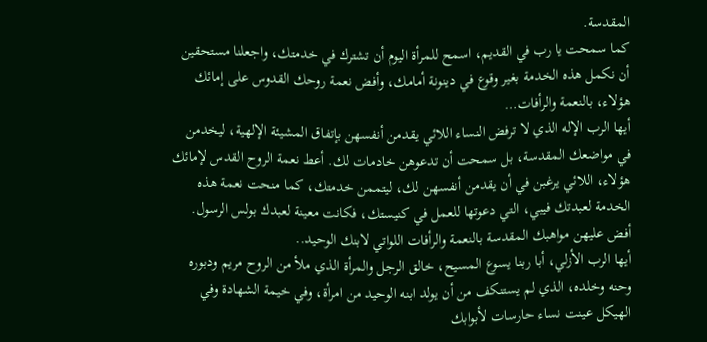المقدسة.
كما سمحت يا رب في القديم، اسمح للمرأة اليوم أن تشترك في خدمتك، واجعلنا مستحقين أن نكمل هذه الخدمة بغير وقوع في دينونة أمامك، وأفض نعمة روحك القدوس على إمائك هؤلاء، بالنعمة والرأفات…
أيها الرب الإله الذي لا ترفض النساء اللائي يقدمن أنفسهن بإتفاق المشيئة الإلهية، ليخدمن في مواضعك المقدسة، بل سمحت أن تدعوهن خادمات لك. أعط نعمة الروح القدس لإمائك هؤلاء، اللائي يرغبن في أن يقدمن أنفسهن لك، ليتممن خدمتك، كما منحت نعمة هذه الخدمة لعبدتك فيبي، التي دعوتها للعمل في كنيستك، فكانت معينة لعبدك بولس الرسول. أفض عليهن مواهبك المقدسة بالنعمة والرأفات اللواتي لابنك الوحيد..
أيها الرب الأزلي، أبا ربنا يسوع المسيح، خالق الرجل والمرأة الذي ملأ من الروح مريم ودبوره وحنه وخلده، الذي لم يستنكف من أن يولد ابنه الوحيد من امرأة، وفي خيمة الشهادة وفي الهيكل عينت نساء حارسات لأبوابك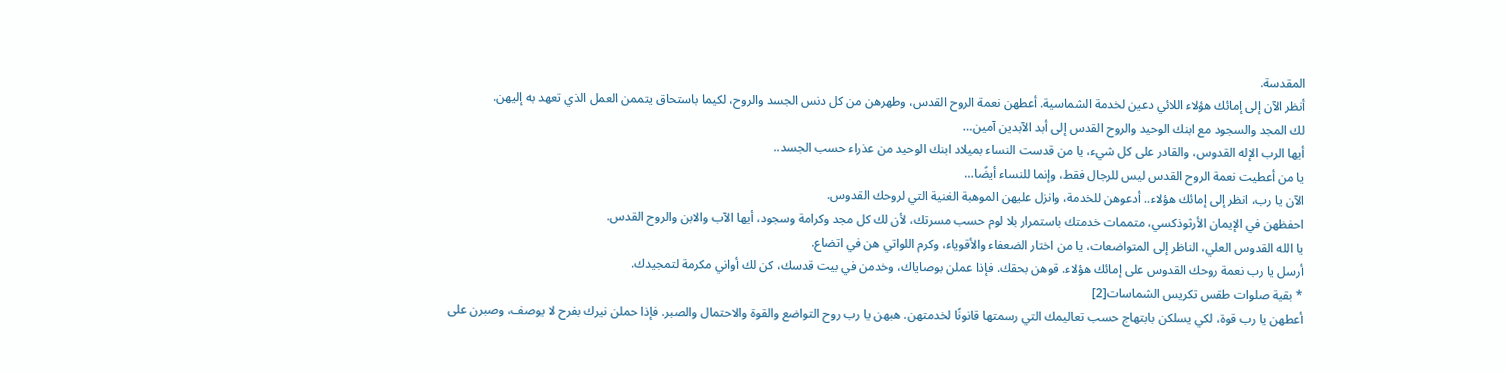المقدسة.
أنظر الآن إلى إمائك هؤلاء اللائي دعين لخدمة الشماسية. أعطهن نعمة الروح القدس، وطهرهن من كل دنس الجسد والروح، لكيما باستحاق يتممن العمل الذي تعهد به إليهن.
لك المجد والسجود مع ابنك الوحيد والروح القدس إلى أبد الآبدين آمين…
أيها الرب الإله القدوس، والقادر على كل شيء، يا من قدست النساء بميلاد ابنك الوحيد من عذراء حسب الجسد..
يا من أعطيت نعمة الروح القدس ليس للرجال فقط، وإنما للنساء أيضًا…
الآن يا رب، انظر إلى إمائك هؤلاء.. أدعوهن للخدمة، وانزل عليهن الموهبة الغنية التي لروحك القدوس.
احفظهن في الإيمان الأرثوذكسي، متممات خدمتك باستمرار بلا لوم حسب مسرتك، لأن لك كل مجد وكرامة وسجود، أيها الآب والابن والروح القدس.
يا الله القدوس العلي، الناظر إلى المتواضعات، يا من اختار الضعفاء والأقوياء، وكرم اللواتي هن في اتضاع.
أرسل يا رب نعمة روحك القدوس على إمائك هؤلاء. قوهن بحقك. فإذا عملن بوصاياك، وخدمن في بيت قدسك، كن لك أواني مكرمة لتمجيدك.
* بقية صلوات طقس تكريس الشماسات[2]
أعطهن يا رب قوة، لكي يسلكن بابتهاج حسب تعاليمك التي رسمتها قانونًا لخدمتهن. هبهن يا رب روح التواضع والقوة والاحتمال والصبر. فإذا حملن نيرك بفرح لا يوصف، وصبرن على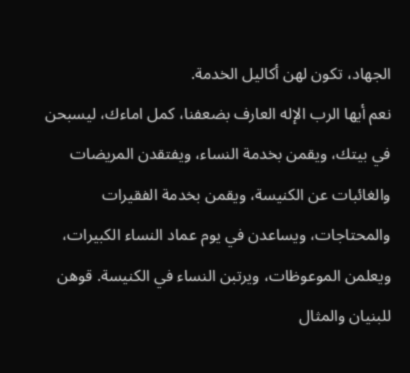الجهاد، تكون لهن أكاليل الخدمة.
نعم أيها الرب الإله العارف بضعفنا، كمل اماءك، ليسبحن في بيتك، ويقمن بخدمة النساء، ويفتقدن المريضات والغائبات عن الكنيسة، ويقمن بخدمة الفقيرات والمحتاجات، ويساعدن في يوم عماد النساء الكبيرات، ويعلمن الموعوظات، ويرتبن النساء في الكنيسة. قوهن للبنيان والمثال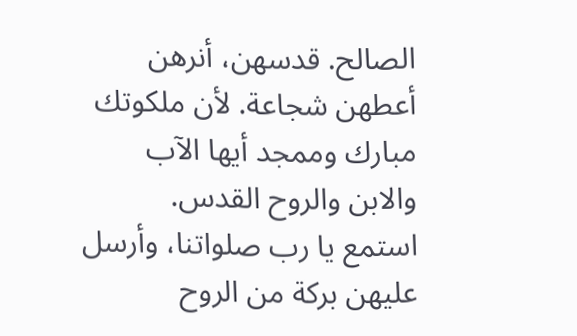الصالح. قدسهن، أنرهن أعطهن شجاعة. لأن ملكوتك مبارك وممجد أيها الآب والابن والروح القدس.
استمع يا رب صلواتنا، وأرسل عليهن بركة من الروح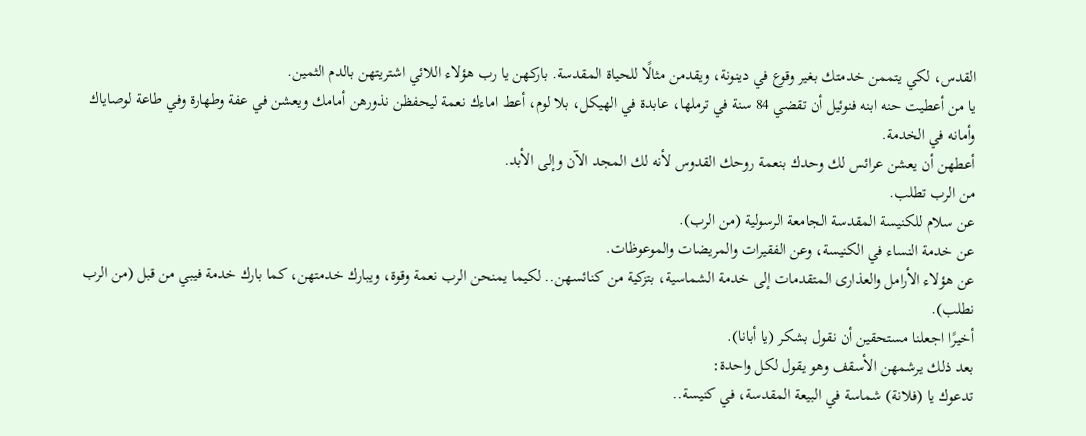القدس، لكي يتممن خدمتك بغير وقوع في دينونة، ويقدمن مثالًا للحياة المقدسة. باركهن يا رب هؤلاء اللائي اشتريتهن بالدم الثمين.
يا من أعطيت حنه ابنه فنوئيل أن تقضي 84 سنة في ترملها، عابدة في الهيكل، بلا لوم، أعط اماءك نعمة ليحفظن نذورهن أمامك ويعشن في عفة وطهارة وفي طاعة لوصاياك وأمانه في الخدمة.
أعطهن أن يعشن عرائس لك وحدك بنعمة روحك القدوس لأنه لك المجد الآن وإلى الأبد.
من الرب تطلب.
عن سلام للكنيسة المقدسة الجامعة الرسولية (من الرب).
عن خدمة النساء في الكنيسة، وعن الفقيرات والمريضات والموعوظات.
عن هؤلاء الأرامل والعذارى المتقدمات إلى خدمة الشماسية، بتزكية من كنائسهن.. لكيما يمنحن الرب نعمة وقوة، ويبارك خدمتهن، كما بارك خدمة فيبي من قبل (من الرب نطلب).
أخيرًا اجعلنا مستحقين أن نقول بشكر (يا أبانا).
بعد ذلك يرشمهن الأسقف وهو يقول لكل واحدة:
تدعوك يا (فلانة) شماسة في البيعة المقدسة، في كنيسة..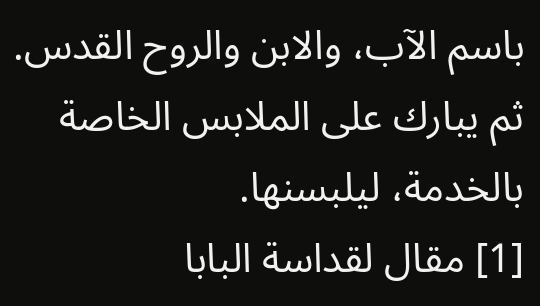باسم الآب، والابن والروح القدس.
ثم يبارك على الملابس الخاصة بالخدمة، ليلبسنها.
[1] مقال لقداسة البابا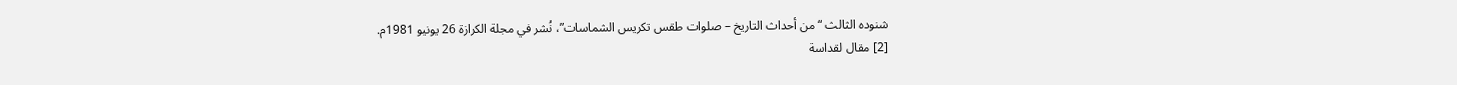شنوده الثالث “من أحداث التاريخ – صلوات طقس تكريس الشماسات”، نُشر في مجلة الكرازة 26 يونيو 1981م.
[2] مقال لقداسة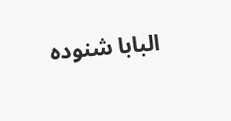البابا شنوده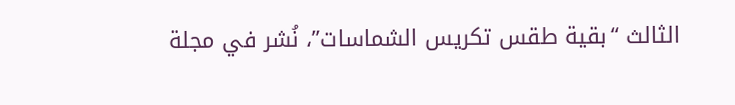الثالث “بقية طقس تكريس الشماسات”، نُشر في مجلة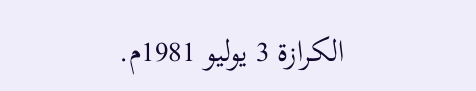الكرازة 3 يوليو 1981م.